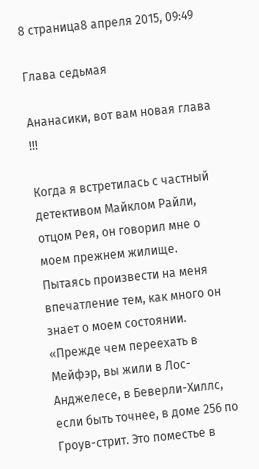8 страница8 апреля 2015, 09:49

Глава седьмая

Ананасики, вот вам новая глава !!!

Когда я встретилась с частный детективом Майклом Райли, отцом Рея, он говорил мне о моем прежнем жилище. Пытаясь произвести на меня впечатление тем, как много он знает о моем состоянии.
«Прежде чем переехать в Мейфэр, вы жили в Лос-Анджелесе, в Беверли-Хиллс, если быть точнее, в доме 256 по Гроув-стрит. Это поместье в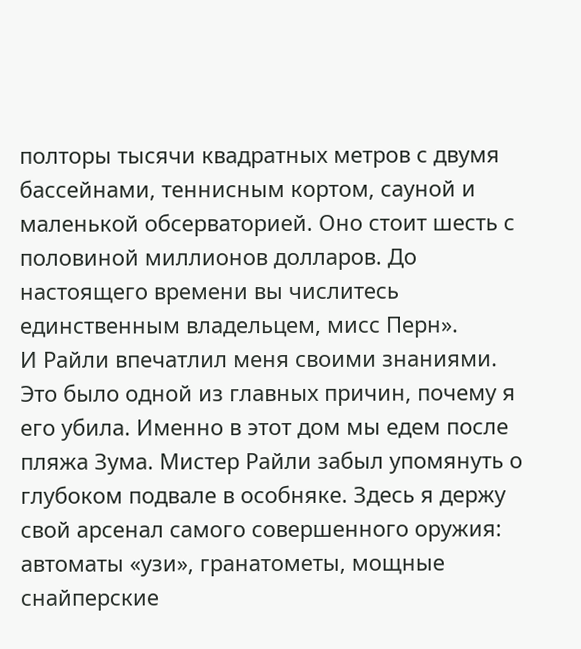полторы тысячи квадратных метров с двумя бассейнами, теннисным кортом, сауной и маленькой обсерваторией. Оно стоит шесть с половиной миллионов долларов. До настоящего времени вы числитесь единственным владельцем, мисс Перн».
И Райли впечатлил меня своими знаниями. Это было одной из главных причин, почему я его убила. Именно в этот дом мы едем после пляжа Зума. Мистер Райли забыл упомянуть о глубоком подвале в особняке. Здесь я держу свой арсенал самого совершенного оружия: автоматы «узи», гранатометы, мощные снайперские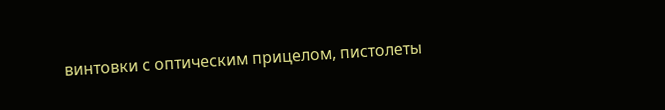винтовки с оптическим прицелом, пистолеты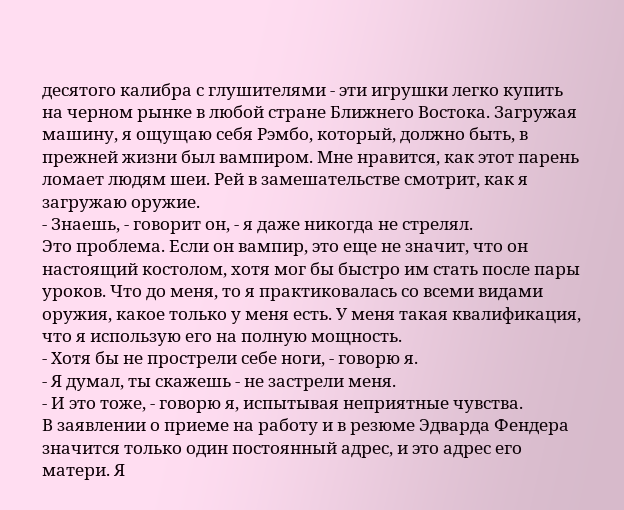десятого калибра с глушителями - эти игрушки легко купить на черном рынке в любой стране Ближнего Востока. Загружая машину, я ощущаю себя Рэмбо, который, должно быть, в прежней жизни был вампиром. Мне нравится, как этот парень ломает людям шеи. Рей в замешательстве смотрит, как я загружаю оружие.
- Знаешь, - говорит он, - я даже никогда не стрелял.
Это проблема. Если он вампир, это еще не значит, что он настоящий костолом, хотя мог бы быстро им стать после пары уроков. Что до меня, то я практиковалась со всеми видами оружия, какое только у меня есть. У меня такая квалификация, что я использую его на полную мощность.
- Хотя бы не прострели себе ноги, - говорю я.
- Я думал, ты скажешь - не застрели меня.
- И это тоже, - говорю я, испытывая неприятные чувства.
В заявлении о приеме на работу и в резюме Эдварда Фендера значится только один постоянный адрес, и это адрес его матери. Я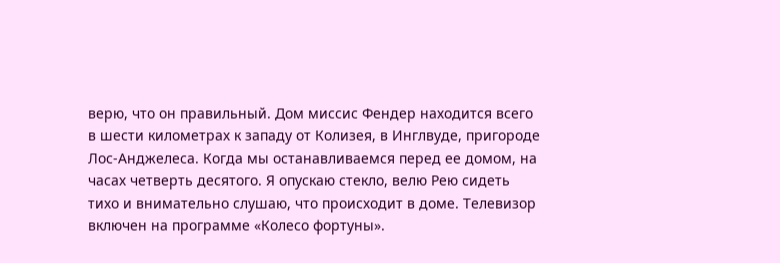верю, что он правильный. Дом миссис Фендер находится всего в шести километрах к западу от Колизея, в Инглвуде, пригороде Лос-Анджелеса. Когда мы останавливаемся перед ее домом, на часах четверть десятого. Я опускаю стекло, велю Рею сидеть тихо и внимательно слушаю, что происходит в доме. Телевизор включен на программе «Колесо фортуны».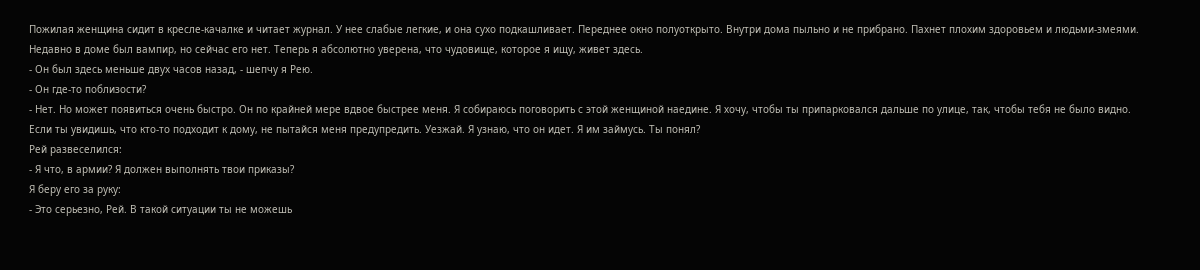Пожилая женщина сидит в кресле-качалке и читает журнал. У нее слабые легкие, и она сухо подкашливает. Переднее окно полуоткрыто. Внутри дома пыльно и не прибрано. Пахнет плохим здоровьем и людьми-змеями. Недавно в доме был вампир, но сейчас его нет. Теперь я абсолютно уверена, что чудовище, которое я ищу, живет здесь.
- Он был здесь меньше двух часов назад, - шепчу я Рею.
- Он где-то поблизости?
- Нет. Но может появиться очень быстро. Он по крайней мере вдвое быстрее меня. Я собираюсь поговорить с этой женщиной наедине. Я хочу, чтобы ты припарковался дальше по улице, так, чтобы тебя не было видно. Если ты увидишь, что кто-то подходит к дому, не пытайся меня предупредить. Уезжай. Я узнаю, что он идет. Я им займусь. Ты понял?
Рей развеселился:
- Я что, в армии? Я должен выполнять твои приказы?
Я беру его за руку:
- Это серьезно, Рей. В такой ситуации ты не можешь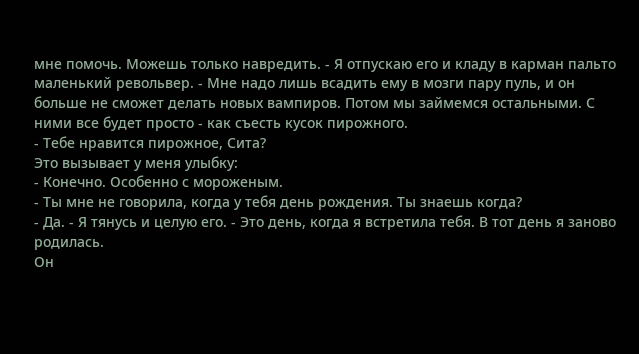мне помочь. Можешь только навредить. - Я отпускаю его и кладу в карман пальто маленький револьвер. - Мне надо лишь всадить ему в мозги пару пуль, и он больше не сможет делать новых вампиров. Потом мы займемся остальными. С ними все будет просто - как съесть кусок пирожного.
- Тебе нравится пирожное, Сита?
Это вызывает у меня улыбку:
- Конечно. Особенно с мороженым.
- Ты мне не говорила, когда у тебя день рождения. Ты знаешь когда?
- Да. - Я тянусь и целую его. - Это день, когда я встретила тебя. В тот день я заново родилась.
Он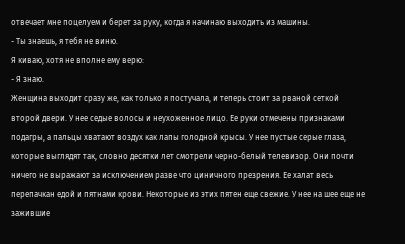отвечает мне поцелуем и берет за руку, когда я начинаю выходить из машины.
- Ты знаешь, я тебя не виню.
Я киваю, хотя не вполне ему верю:
- Я знаю.
Женщина выходит сразу же, как только я постучала, и теперь стоит за рваной сеткой второй двери. У нее седые волосы и неухоженное лицо. Ее руки отмечены признаками подагры, а пальцы хватают воздух как лапы голодной крысы. У нее пустые серые глаза, которые выглядят так, словно десятки лет смотрели черно-белый телевизор. Они почти ничего не выражают за исключением разве что циничного презрения. Ее халат весь перепачкан едой и пятнами крови. Некоторые из этих пятен еще свежие. У нее на шее еще не зажившие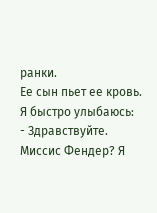ранки.
Ее сын пьет ее кровь.
Я быстро улыбаюсь:
- Здравствуйте. Миссис Фендер? Я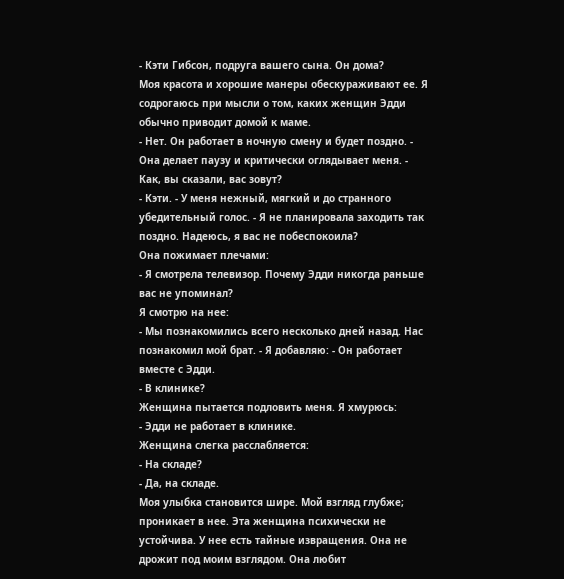- Кэти Гибсон, подруга вашего сына. Он дома?
Моя красота и хорошие манеры обескураживают ее. Я содрогаюсь при мысли о том, каких женщин Эдди обычно приводит домой к маме.
- Нет. Он работает в ночную смену и будет поздно. - Она делает паузу и критически оглядывает меня. - Как, вы сказали, вас зовут?
- Кэти. - У меня нежный, мягкий и до странного убедительный голос. - Я не планировала заходить так поздно. Надеюсь, я вас не побеспокоила?
Она пожимает плечами:
- Я смотрела телевизор. Почему Эдди никогда раньше вас не упоминал?
Я смотрю на нее:
- Мы познакомились всего несколько дней назад. Нас познакомил мой брат. - Я добавляю: - Он работает вместе с Эдди.
- В клинике?
Женщина пытается подловить меня. Я хмурюсь:
- Эдди не работает в клинике.
Женщина слегка расслабляется:
- На складе?
- Да, на складе.
Моя улыбка становится шире. Мой взгляд глубже; проникает в нее. Эта женщина психически не устойчива. У нее есть тайные извращения. Она не дрожит под моим взглядом. Она любит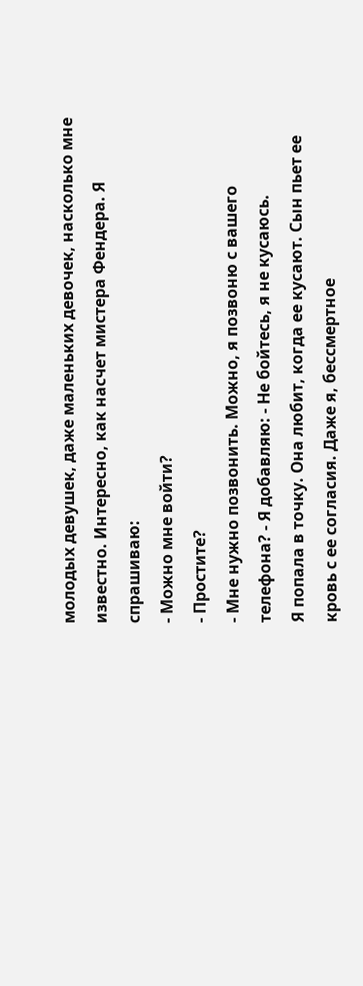молодых девушек, даже маленьких девочек, насколько мне известно. Интересно, как насчет мистера Фендера. Я спрашиваю:
- Можно мне войти?
- Простите?
- Мне нужно позвонить. Можно, я позвоню с вашего телефона? - Я добавляю: - Не бойтесь, я не кусаюсь.
Я попала в точку. Она любит, когда ее кусают. Сын пьет ее кровь с ее согласия. Даже я, бессмертное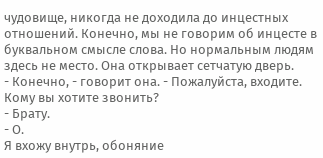чудовище, никогда не доходила до инцестных отношений. Конечно, мы не говорим об инцесте в буквальном смысле слова. Но нормальным людям здесь не место. Она открывает сетчатую дверь.
- Конечно, - говорит она. - Пожалуйста, входите. Кому вы хотите звонить?
- Брату.
- О.
Я вхожу внутрь, обоняние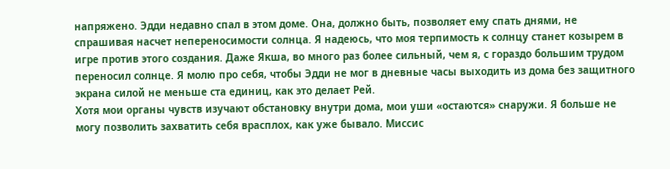напряжено. Эдди недавно спал в этом доме. Она, должно быть, позволяет ему спать днями, не спрашивая насчет непереносимости солнца. Я надеюсь, что моя терпимость к солнцу станет козырем в игре против этого создания. Даже Якша, во много раз более сильный, чем я, с гораздо большим трудом переносил солнце. Я молю про себя, чтобы Эдди не мог в дневные часы выходить из дома без защитного экрана силой не меньше ста единиц, как это делает Рей.
Хотя мои органы чувств изучают обстановку внутри дома, мои уши «остаются» снаружи. Я больше не могу позволить захватить себя врасплох, как уже бывало. Миссис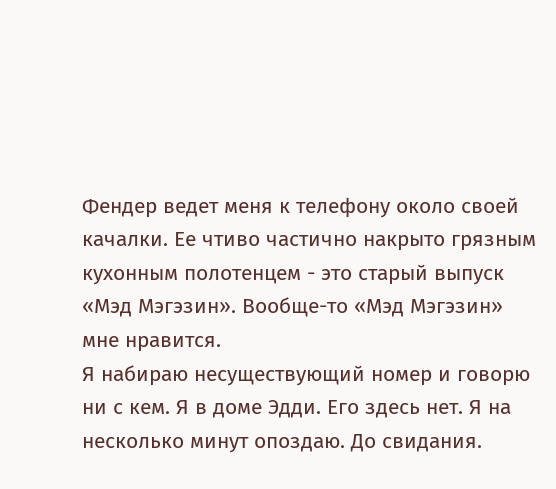Фендер ведет меня к телефону около своей качалки. Ее чтиво частично накрыто грязным кухонным полотенцем - это старый выпуск «Мэд Мэгэзин». Вообще-то «Мэд Мэгэзин» мне нравится.
Я набираю несуществующий номер и говорю ни с кем. Я в доме Эдди. Его здесь нет. Я на несколько минут опоздаю. До свидания.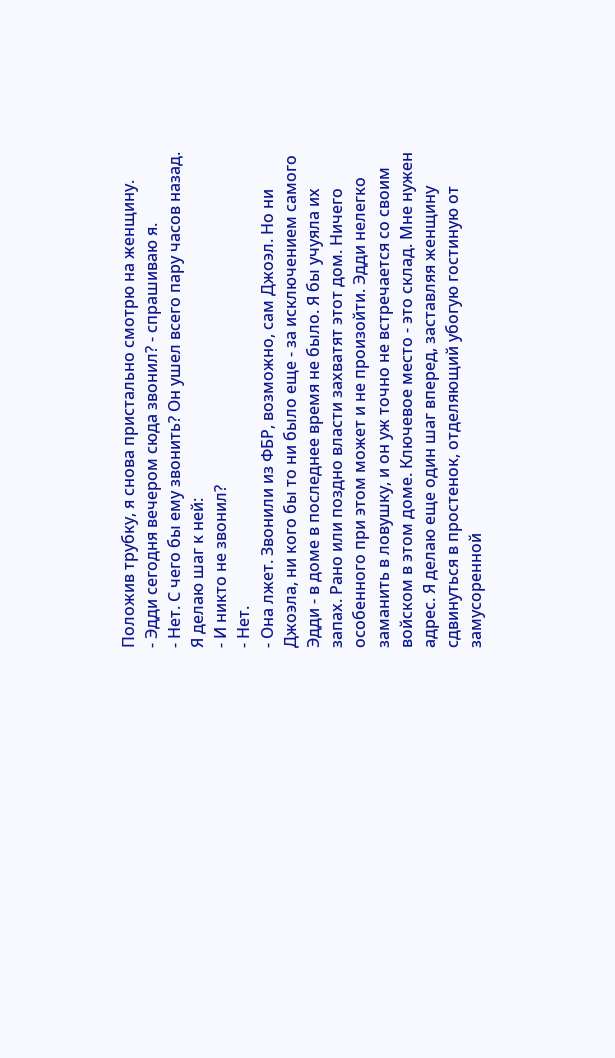Положив трубку, я снова пристально смотрю на женщину.
- Эдди сегодня вечером сюда звонил? - спрашиваю я.
- Нет. С чего бы ему звонить? Он ушел всего пару часов назад.
Я делаю шаг к ней:
- И никто не звонил?
- Нет.
- Она лжет. Звонили из ФБР, возможно, сам Джоэл. Но ни Джоэла, ни кого бы то ни было еще - за исключением самого Эдди - в доме в последнее время не было. Я бы учуяла их запах. Рано или поздно власти захватят этот дом. Ничего особенного при этом может и не произойти. Эдди нелегко заманить в ловушку, и он уж точно не встречается со своим войском в этом доме. Ключевое место - это склад. Мне нужен адрес. Я делаю еще один шаг вперед, заставляя женщину сдвинуться в простенок, отделяющий убогую гостиную от замусоренной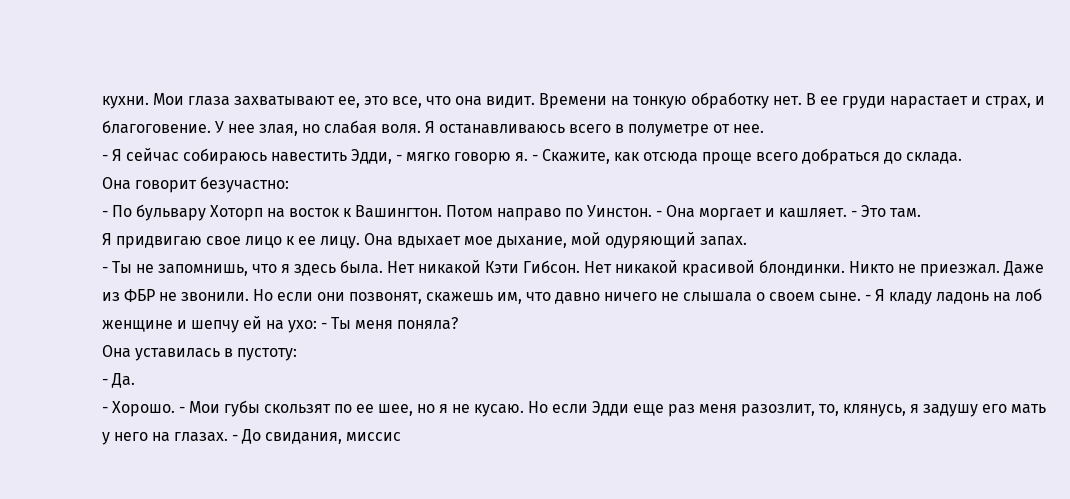кухни. Мои глаза захватывают ее, это все, что она видит. Времени на тонкую обработку нет. В ее груди нарастает и страх, и благоговение. У нее злая, но слабая воля. Я останавливаюсь всего в полуметре от нее.
- Я сейчас собираюсь навестить Эдди, - мягко говорю я. - Скажите, как отсюда проще всего добраться до склада.
Она говорит безучастно:
- По бульвару Хоторп на восток к Вашингтон. Потом направо по Уинстон. - Она моргает и кашляет. - Это там.
Я придвигаю свое лицо к ее лицу. Она вдыхает мое дыхание, мой одуряющий запах.
- Ты не запомнишь, что я здесь была. Нет никакой Кэти Гибсон. Нет никакой красивой блондинки. Никто не приезжал. Даже из ФБР не звонили. Но если они позвонят, скажешь им, что давно ничего не слышала о своем сыне. - Я кладу ладонь на лоб женщине и шепчу ей на ухо: - Ты меня поняла?
Она уставилась в пустоту:
- Да.
- Хорошо. - Мои губы скользят по ее шее, но я не кусаю. Но если Эдди еще раз меня разозлит, то, клянусь, я задушу его мать у него на глазах. - До свидания, миссис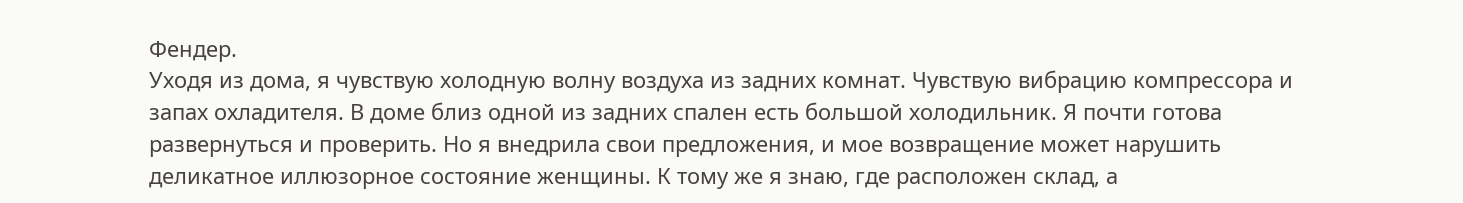Фендер.
Уходя из дома, я чувствую холодную волну воздуха из задних комнат. Чувствую вибрацию компрессора и запах охладителя. В доме близ одной из задних спален есть большой холодильник. Я почти готова развернуться и проверить. Но я внедрила свои предложения, и мое возвращение может нарушить деликатное иллюзорное состояние женщины. К тому же я знаю, где расположен склад, а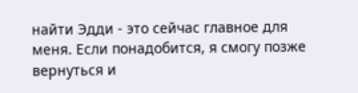найти Эдди - это сейчас главное для меня. Если понадобится, я смогу позже вернуться и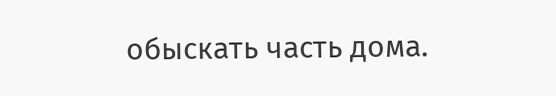обыскать часть дома.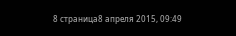8 страница8 апреля 2015, 09:49